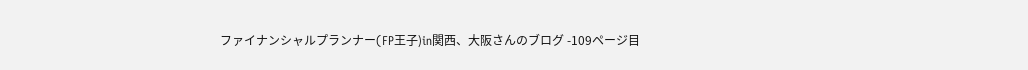ファイナンシャルプランナー(FP王子)in関西、大阪さんのブログ -109ページ目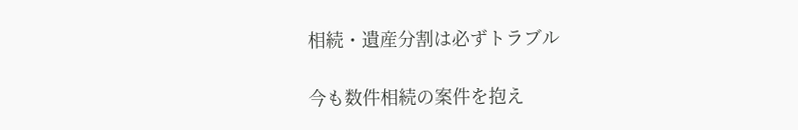相続・遺産分割は必ずトラブル

今も数件相続の案件を抱え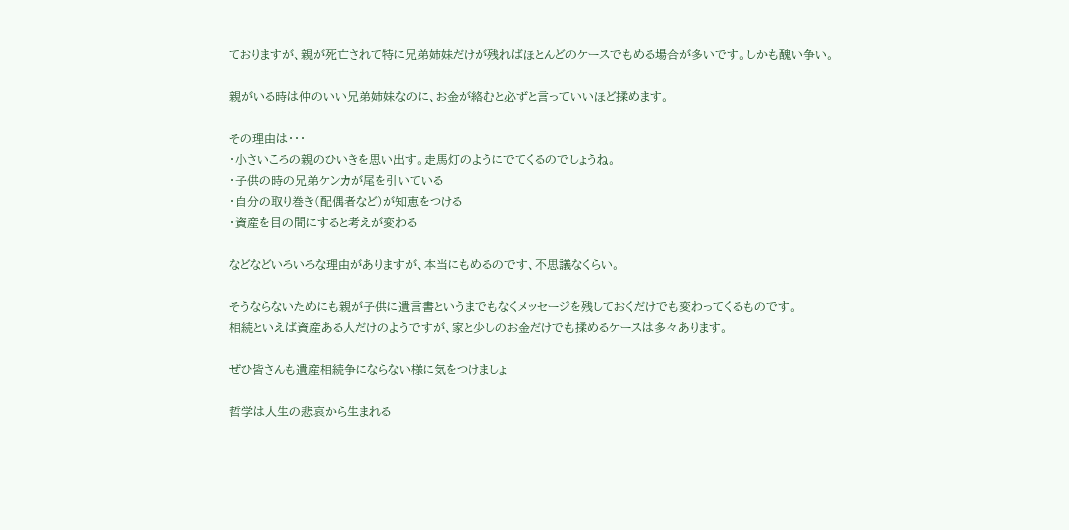ておりますが、親が死亡されて特に兄弟姉妹だけが残ればほとんどのケースでもめる場合が多いです。しかも醜い争い。

親がいる時は仲のいい兄弟姉妹なのに、お金が絡むと必ずと言っていいほど揉めます。

その理由は・・・
・小さいころの親のひいきを思い出す。走馬灯のようにでてくるのでしょうね。
・子供の時の兄弟ケンカが尾を引いている
・自分の取り巻き(配偶者など)が知恵をつける
・資産を目の間にすると考えが変わる

などなどいろいろな理由がありますが、本当にもめるのです、不思議なくらい。

そうならないためにも親が子供に遺言書というまでもなくメッセージを残しておくだけでも変わってくるものです。
相続といえば資産ある人だけのようですが、家と少しのお金だけでも揉めるケースは多々あります。

ぜひ皆さんも遺産相続争にならない様に気をつけましょ

哲学は人生の悲哀から生まれる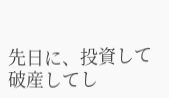先日に、投資して破産してし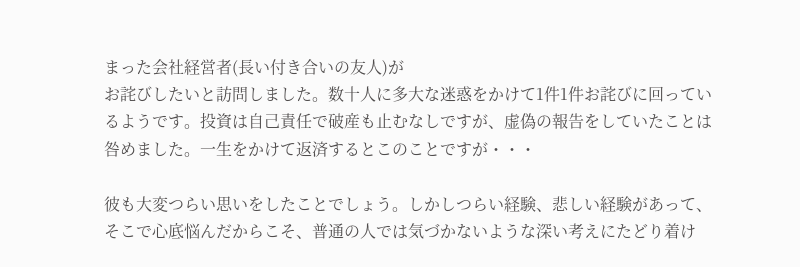まった会社経営者(長い付き合いの友人)が
お詫びしたいと訪問しました。数十人に多大な迷惑をかけて1件1件お詫びに回っているようです。投資は自己責任で破産も止むなしですが、虚偽の報告をしていたことは咎めました。一生をかけて返済するとこのことですが・・・

彼も大変つらい思いをしたことでしょう。しかしつらい経験、悲しい経験があって、そこで心底悩んだからこそ、普通の人では気づかないような深い考えにたどり着け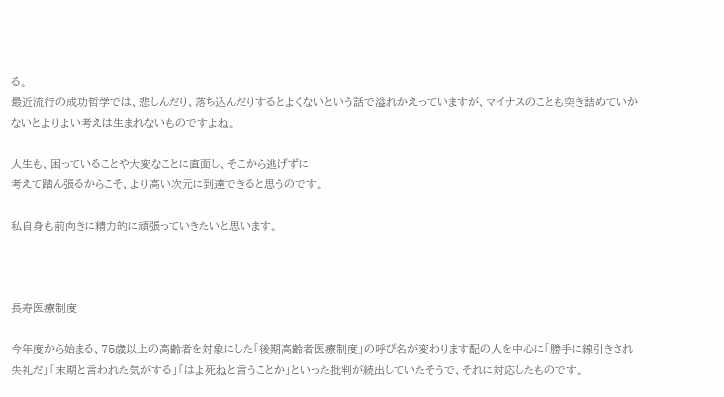る。
最近流行の成功哲学では、悲しんだり、落ち込んだりするとよくないという話で溢れかえっていますが、マイナスのことも突き詰めていかないとよりよい考えは生まれないものですよね。

人生も、困っていることや大変なことに直面し、そこから逃げずに
考えて踏ん張るからこそ、より高い次元に到達できると思うのです。

私自身も前向きに精力的に頑張っていきたいと思います。



長寿医療制度

今年度から始まる、75歳以上の高齢者を対象にした「後期高齢者医療制度」の呼び名が変わります配の人を中心に「勝手に線引きされ失礼だ」「末期と言われた気がする」「はよ死ねと言うことか」といった批判が続出していたそうで、それに対応したものです。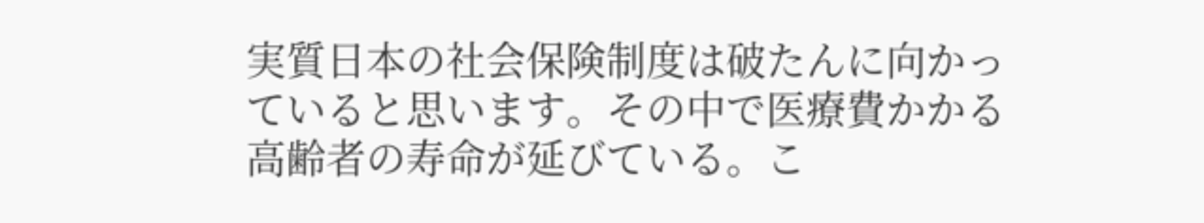実質日本の社会保険制度は破たんに向かっていると思います。その中で医療費かかる高齢者の寿命が延びている。こ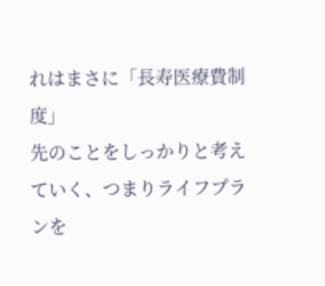れはまさに「長寿医療費制度」
先のことをしっかりと考えていく、つまりライフプランを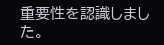重要性を認識しました。